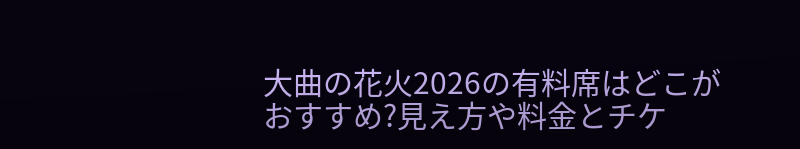大曲の花火2026の有料席はどこがおすすめ?見え方や料金とチケ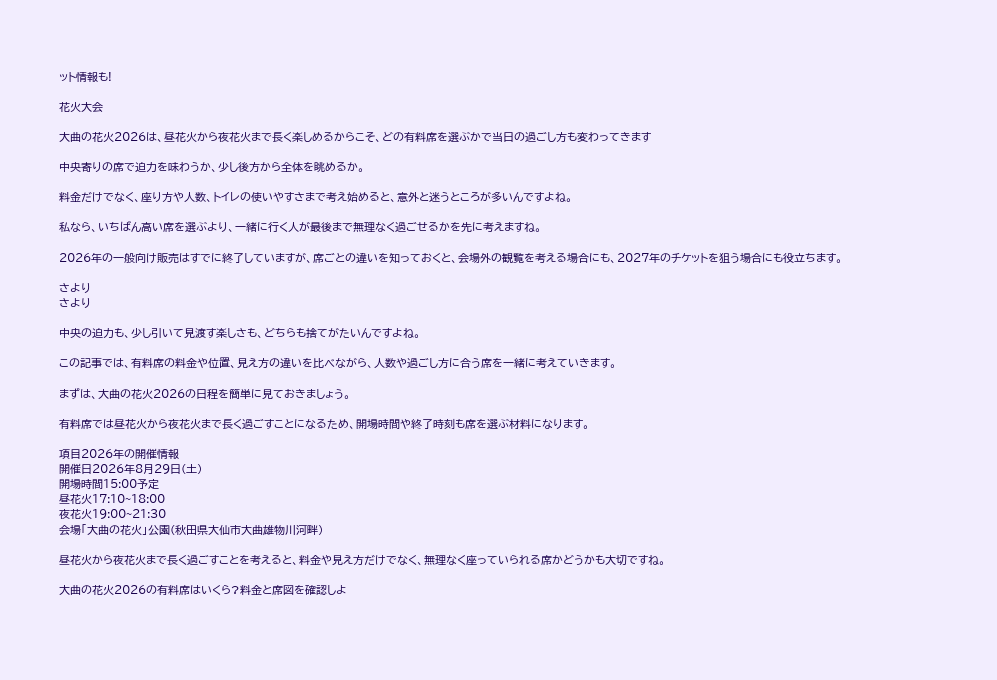ット情報も!

花火大会

大曲の花火2026は、昼花火から夜花火まで長く楽しめるからこそ、どの有料席を選ぶかで当日の過ごし方も変わってきます

中央寄りの席で迫力を味わうか、少し後方から全体を眺めるか。

料金だけでなく、座り方や人数、トイレの使いやすさまで考え始めると、意外と迷うところが多いんですよね。

私なら、いちばん高い席を選ぶより、一緒に行く人が最後まで無理なく過ごせるかを先に考えますね。

2026年の一般向け販売はすでに終了していますが、席ごとの違いを知っておくと、会場外の観覧を考える場合にも、2027年のチケットを狙う場合にも役立ちます。

さより
さより

中央の迫力も、少し引いて見渡す楽しさも、どちらも捨てがたいんですよね。

この記事では、有料席の料金や位置、見え方の違いを比べながら、人数や過ごし方に合う席を一緒に考えていきます。

まずは、大曲の花火2026の日程を簡単に見ておきましょう。

有料席では昼花火から夜花火まで長く過ごすことになるため、開場時間や終了時刻も席を選ぶ材料になります。

項目2026年の開催情報
開催日2026年8月29日(土)
開場時間15:00予定
昼花火17:10~18:00
夜花火19:00~21:30
会場「大曲の花火」公園(秋田県大仙市大曲雄物川河畔)

昼花火から夜花火まで長く過ごすことを考えると、料金や見え方だけでなく、無理なく座っていられる席かどうかも大切ですね。

大曲の花火2026の有料席はいくら?料金と席図を確認しよ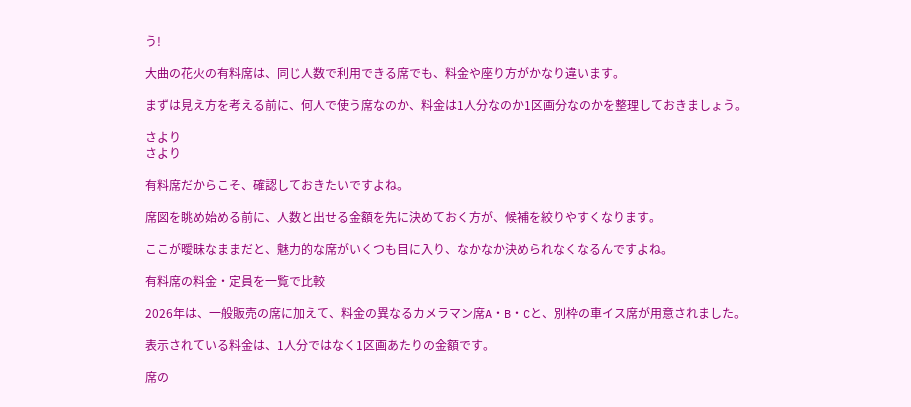う!

大曲の花火の有料席は、同じ人数で利用できる席でも、料金や座り方がかなり違います。

まずは見え方を考える前に、何人で使う席なのか、料金は1人分なのか1区画分なのかを整理しておきましょう。

さより
さより

有料席だからこそ、確認しておきたいですよね。

席図を眺め始める前に、人数と出せる金額を先に決めておく方が、候補を絞りやすくなります。

ここが曖昧なままだと、魅力的な席がいくつも目に入り、なかなか決められなくなるんですよね。

有料席の料金・定員を一覧で比較

2026年は、一般販売の席に加えて、料金の異なるカメラマン席A・B・Cと、別枠の車イス席が用意されました。

表示されている料金は、1人分ではなく1区画あたりの金額です。

席の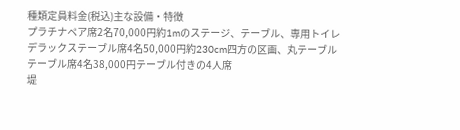種類定員料金(税込)主な設備・特徴
プラチナペア席2名70,000円約1mのステージ、テーブル、専用トイレ
デラックステーブル席4名50,000円約230cm四方の区画、丸テーブル
テーブル席4名38,000円テーブル付きの4人席
堤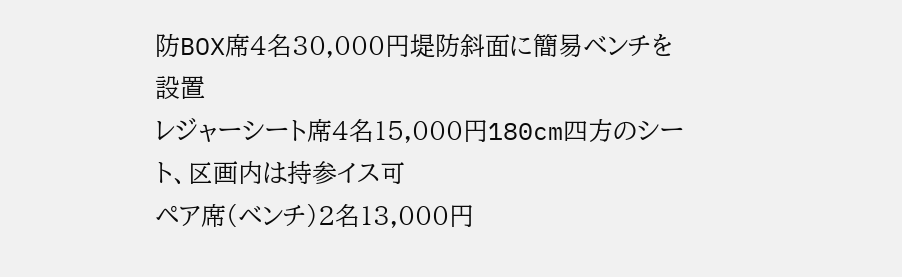防BOX席4名30,000円堤防斜面に簡易ベンチを設置
レジャーシート席4名15,000円180cm四方のシート、区画内は持参イス可
ペア席(ベンチ)2名13,000円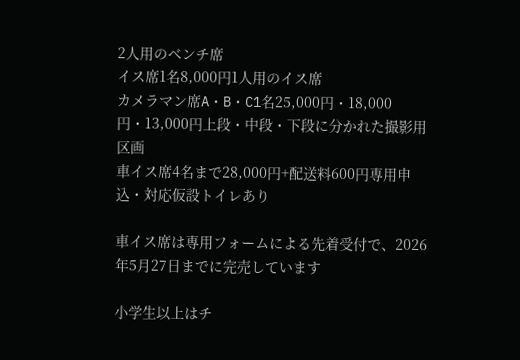2人用のベンチ席
イス席1名8,000円1人用のイス席
カメラマン席A・B・C1名25,000円・18,000円・13,000円上段・中段・下段に分かれた撮影用区画
車イス席4名まで28,000円+配送料600円専用申込・対応仮設トイレあり

車イス席は専用フォームによる先着受付で、2026年5月27日までに完売しています

小学生以上はチ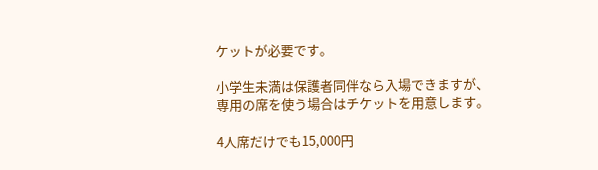ケットが必要です。

小学生未満は保護者同伴なら入場できますが、専用の席を使う場合はチケットを用意します。

4人席だけでも15,000円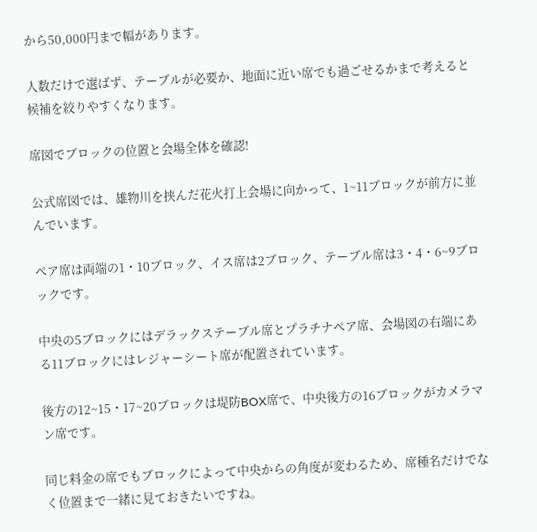から50,000円まで幅があります。

人数だけで選ばず、テーブルが必要か、地面に近い席でも過ごせるかまで考えると候補を絞りやすくなります。

席図でブロックの位置と会場全体を確認!

公式席図では、雄物川を挟んだ花火打上会場に向かって、1~11ブロックが前方に並んでいます。

ペア席は両端の1・10ブロック、イス席は2ブロック、テーブル席は3・4・6~9ブロックです。

中央の5ブロックにはデラックステーブル席とプラチナペア席、会場図の右端にある11ブロックにはレジャーシート席が配置されています。

後方の12~15・17~20ブロックは堤防BOX席で、中央後方の16ブロックがカメラマン席です。

同じ料金の席でもブロックによって中央からの角度が変わるため、席種名だけでなく位置まで一緒に見ておきたいですね。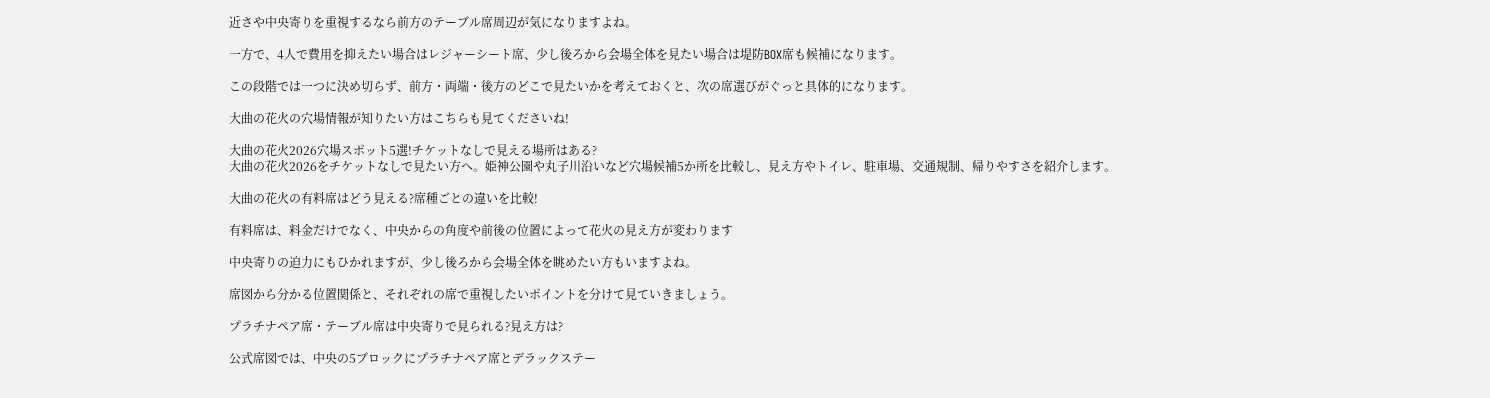近さや中央寄りを重視するなら前方のテーブル席周辺が気になりますよね。

一方で、4人で費用を抑えたい場合はレジャーシート席、少し後ろから会場全体を見たい場合は堤防BOX席も候補になります。

この段階では一つに決め切らず、前方・両端・後方のどこで見たいかを考えておくと、次の席選びがぐっと具体的になります。

大曲の花火の穴場情報が知りたい方はこちらも見てくださいね!

大曲の花火2026穴場スポット5選!チケットなしで見える場所はある?
大曲の花火2026をチケットなしで見たい方へ。姫神公園や丸子川沿いなど穴場候補5か所を比較し、見え方やトイレ、駐車場、交通規制、帰りやすさを紹介します。

大曲の花火の有料席はどう見える?席種ごとの違いを比較!

有料席は、料金だけでなく、中央からの角度や前後の位置によって花火の見え方が変わります

中央寄りの迫力にもひかれますが、少し後ろから会場全体を眺めたい方もいますよね。

席図から分かる位置関係と、それぞれの席で重視したいポイントを分けて見ていきましょう。

プラチナペア席・テーブル席は中央寄りで見られる?見え方は?

公式席図では、中央の5ブロックにプラチナペア席とデラックステー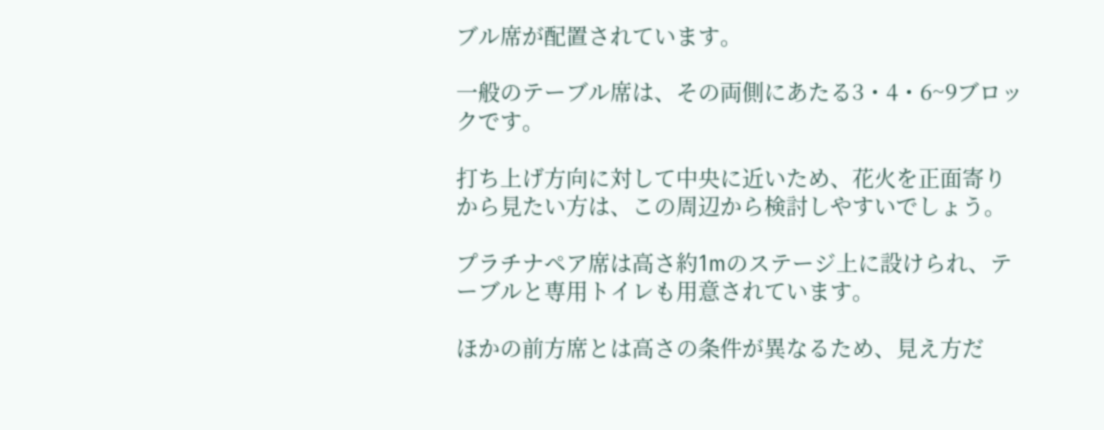ブル席が配置されています。

一般のテーブル席は、その両側にあたる3・4・6~9ブロックです。

打ち上げ方向に対して中央に近いため、花火を正面寄りから見たい方は、この周辺から検討しやすいでしょう。

プラチナペア席は高さ約1mのステージ上に設けられ、テーブルと専用トイレも用意されています。

ほかの前方席とは高さの条件が異なるため、見え方だ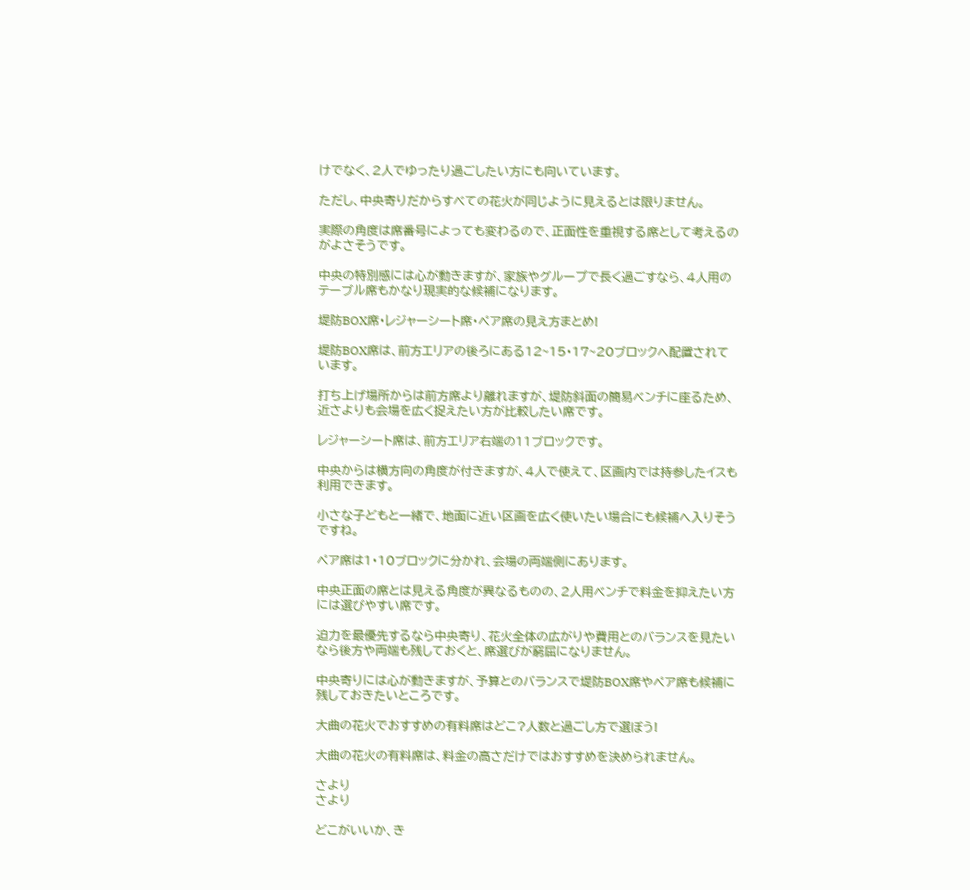けでなく、2人でゆったり過ごしたい方にも向いています。

ただし、中央寄りだからすべての花火が同じように見えるとは限りません。

実際の角度は席番号によっても変わるので、正面性を重視する席として考えるのがよさそうです。

中央の特別感には心が動きますが、家族やグループで長く過ごすなら、4人用のテーブル席もかなり現実的な候補になります。

堤防BOX席・レジャーシート席・ペア席の見え方まとめ!

堤防BOX席は、前方エリアの後ろにある12~15・17~20ブロックへ配置されています。

打ち上げ場所からは前方席より離れますが、堤防斜面の簡易ベンチに座るため、近さよりも会場を広く捉えたい方が比較したい席です。

レジャーシート席は、前方エリア右端の11ブロックです。

中央からは横方向の角度が付きますが、4人で使えて、区画内では持参したイスも利用できます。

小さな子どもと一緒で、地面に近い区画を広く使いたい場合にも候補へ入りそうですね。

ペア席は1・10ブロックに分かれ、会場の両端側にあります。

中央正面の席とは見える角度が異なるものの、2人用ベンチで料金を抑えたい方には選びやすい席です。

迫力を最優先するなら中央寄り、花火全体の広がりや費用とのバランスを見たいなら後方や両端も残しておくと、席選びが窮屈になりません。

中央寄りには心が動きますが、予算とのバランスで堤防BOX席やペア席も候補に残しておきたいところです。

大曲の花火でおすすめの有料席はどこ?人数と過ごし方で選ぼう!

大曲の花火の有料席は、料金の高さだけではおすすめを決められません。

さより
さより

どこがいいか、き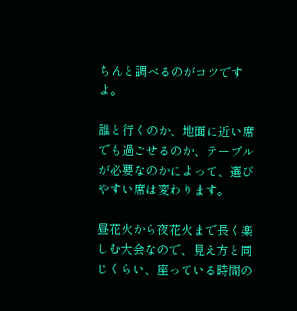ちんと調べるのがコツですよ。

誰と行くのか、地面に近い席でも過ごせるのか、テーブルが必要なのかによって、選びやすい席は変わります。

昼花火から夜花火まで長く楽しむ大会なので、見え方と同じくらい、座っている時間の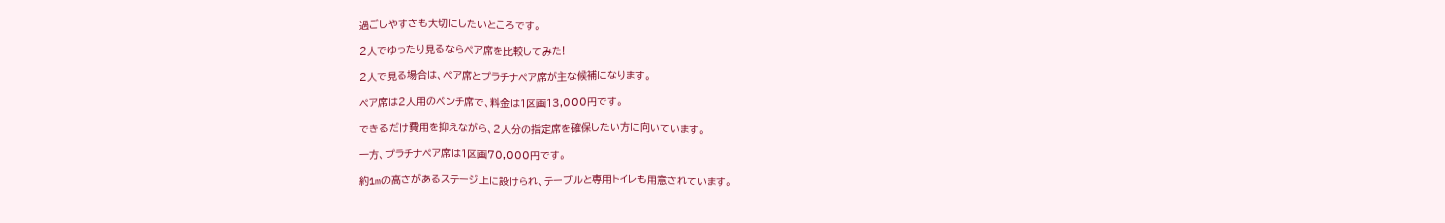過ごしやすさも大切にしたいところです。

2人でゆったり見るならペア席を比較してみた!

2人で見る場合は、ペア席とプラチナペア席が主な候補になります。

ペア席は2人用のベンチ席で、料金は1区画13,000円です。

できるだけ費用を抑えながら、2人分の指定席を確保したい方に向いています。

一方、プラチナペア席は1区画70,000円です。

約1mの高さがあるステージ上に設けられ、テーブルと専用トイレも用意されています。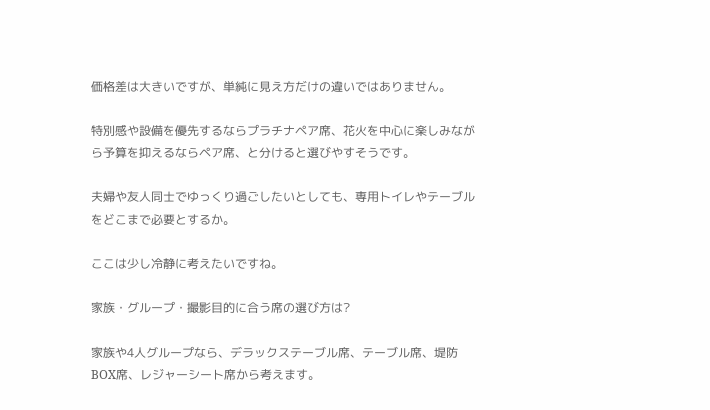価格差は大きいですが、単純に見え方だけの違いではありません。

特別感や設備を優先するならプラチナペア席、花火を中心に楽しみながら予算を抑えるならペア席、と分けると選びやすそうです。

夫婦や友人同士でゆっくり過ごしたいとしても、専用トイレやテーブルをどこまで必要とするか。

ここは少し冷静に考えたいですね。

家族・グループ・撮影目的に合う席の選び方は?

家族や4人グループなら、デラックステーブル席、テーブル席、堤防BOX席、レジャーシート席から考えます。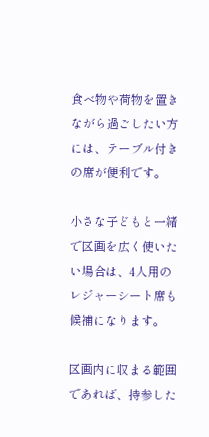食べ物や荷物を置きながら過ごしたい方には、テーブル付きの席が便利です。

小さな子どもと一緒で区画を広く使いたい場合は、4人用のレジャーシート席も候補になります。

区画内に収まる範囲であれば、持参した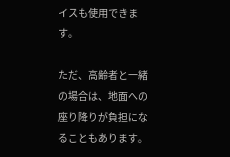イスも使用できます。

ただ、高齢者と一緒の場合は、地面への座り降りが負担になることもあります。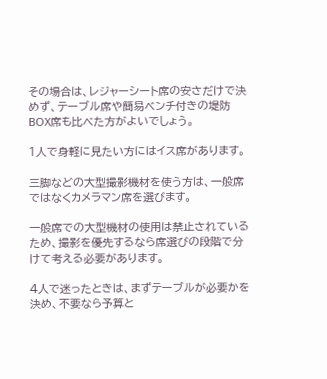その場合は、レジャーシート席の安さだけで決めず、テーブル席や簡易ベンチ付きの堤防BOX席も比べた方がよいでしょう。

1人で身軽に見たい方にはイス席があります。

三脚などの大型撮影機材を使う方は、一般席ではなくカメラマン席を選びます。

一般席での大型機材の使用は禁止されているため、撮影を優先するなら席選びの段階で分けて考える必要があります。

4人で迷ったときは、まずテーブルが必要かを決め、不要なら予算と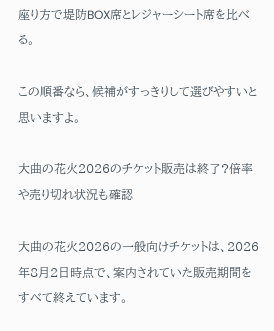座り方で堤防BOX席とレジャーシート席を比べる。

この順番なら、候補がすっきりして選びやすいと思いますよ。

大曲の花火2026のチケット販売は終了?倍率や売り切れ状況も確認

大曲の花火2026の一般向けチケットは、2026年8月2日時点で、案内されていた販売期間をすべて終えています。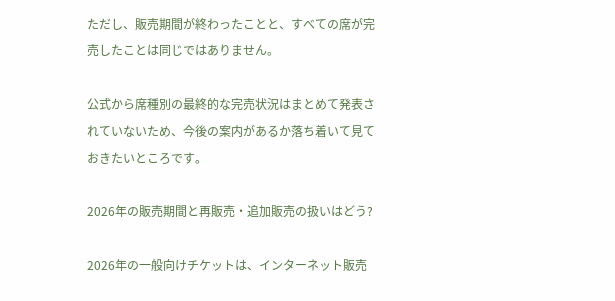ただし、販売期間が終わったことと、すべての席が完売したことは同じではありません。

公式から席種別の最終的な完売状況はまとめて発表されていないため、今後の案内があるか落ち着いて見ておきたいところです。

2026年の販売期間と再販売・追加販売の扱いはどう?

2026年の一般向けチケットは、インターネット販売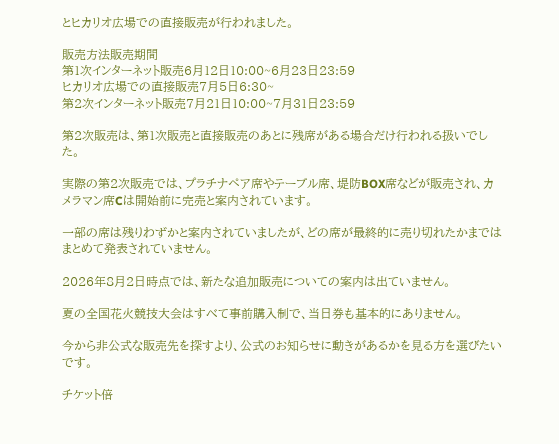とヒカリオ広場での直接販売が行われました。

販売方法販売期間
第1次インターネット販売6月12日10:00~6月23日23:59
ヒカリオ広場での直接販売7月5日6:30~
第2次インターネット販売7月21日10:00~7月31日23:59

第2次販売は、第1次販売と直接販売のあとに残席がある場合だけ行われる扱いでした。

実際の第2次販売では、プラチナペア席やテーブル席、堤防BOX席などが販売され、カメラマン席Cは開始前に完売と案内されています。

一部の席は残りわずかと案内されていましたが、どの席が最終的に売り切れたかまではまとめて発表されていません。

2026年8月2日時点では、新たな追加販売についての案内は出ていません。

夏の全国花火競技大会はすべて事前購入制で、当日券も基本的にありません。

今から非公式な販売先を探すより、公式のお知らせに動きがあるかを見る方を選びたいです。

チケット倍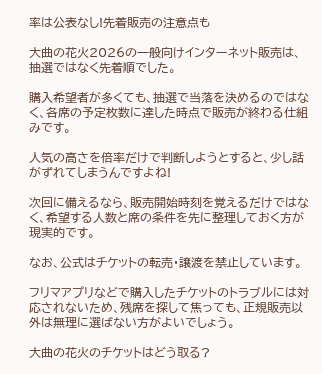率は公表なし!先着販売の注意点も

大曲の花火2026の一般向けインターネット販売は、抽選ではなく先着順でした。

購入希望者が多くても、抽選で当落を決めるのではなく、各席の予定枚数に達した時点で販売が終わる仕組みです。

人気の高さを倍率だけで判断しようとすると、少し話がずれてしまうんですよね!

次回に備えるなら、販売開始時刻を覚えるだけではなく、希望する人数と席の条件を先に整理しておく方が現実的です。

なお、公式はチケットの転売・譲渡を禁止しています。

フリマアプリなどで購入したチケットのトラブルには対応されないため、残席を探して焦っても、正規販売以外は無理に選ばない方がよいでしょう。

大曲の花火のチケットはどう取る?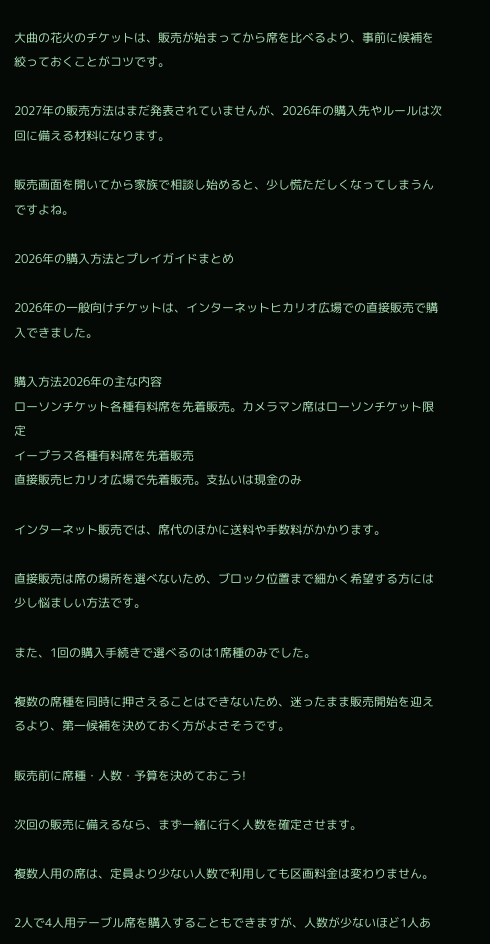大曲の花火のチケットは、販売が始まってから席を比べるより、事前に候補を絞っておくことがコツです。

2027年の販売方法はまだ発表されていませんが、2026年の購入先やルールは次回に備える材料になります。

販売画面を開いてから家族で相談し始めると、少し慌ただしくなってしまうんですよね。

2026年の購入方法とプレイガイドまとめ

2026年の一般向けチケットは、インターネットヒカリオ広場での直接販売で購入できました。

購入方法2026年の主な内容
ローソンチケット各種有料席を先着販売。カメラマン席はローソンチケット限定
イープラス各種有料席を先着販売
直接販売ヒカリオ広場で先着販売。支払いは現金のみ

インターネット販売では、席代のほかに送料や手数料がかかります。

直接販売は席の場所を選べないため、ブロック位置まで細かく希望する方には少し悩ましい方法です。

また、1回の購入手続きで選べるのは1席種のみでした。

複数の席種を同時に押さえることはできないため、迷ったまま販売開始を迎えるより、第一候補を決めておく方がよさそうです。

販売前に席種・人数・予算を決めておこう!

次回の販売に備えるなら、まず一緒に行く人数を確定させます。

複数人用の席は、定員より少ない人数で利用しても区画料金は変わりません。

2人で4人用テーブル席を購入することもできますが、人数が少ないほど1人あ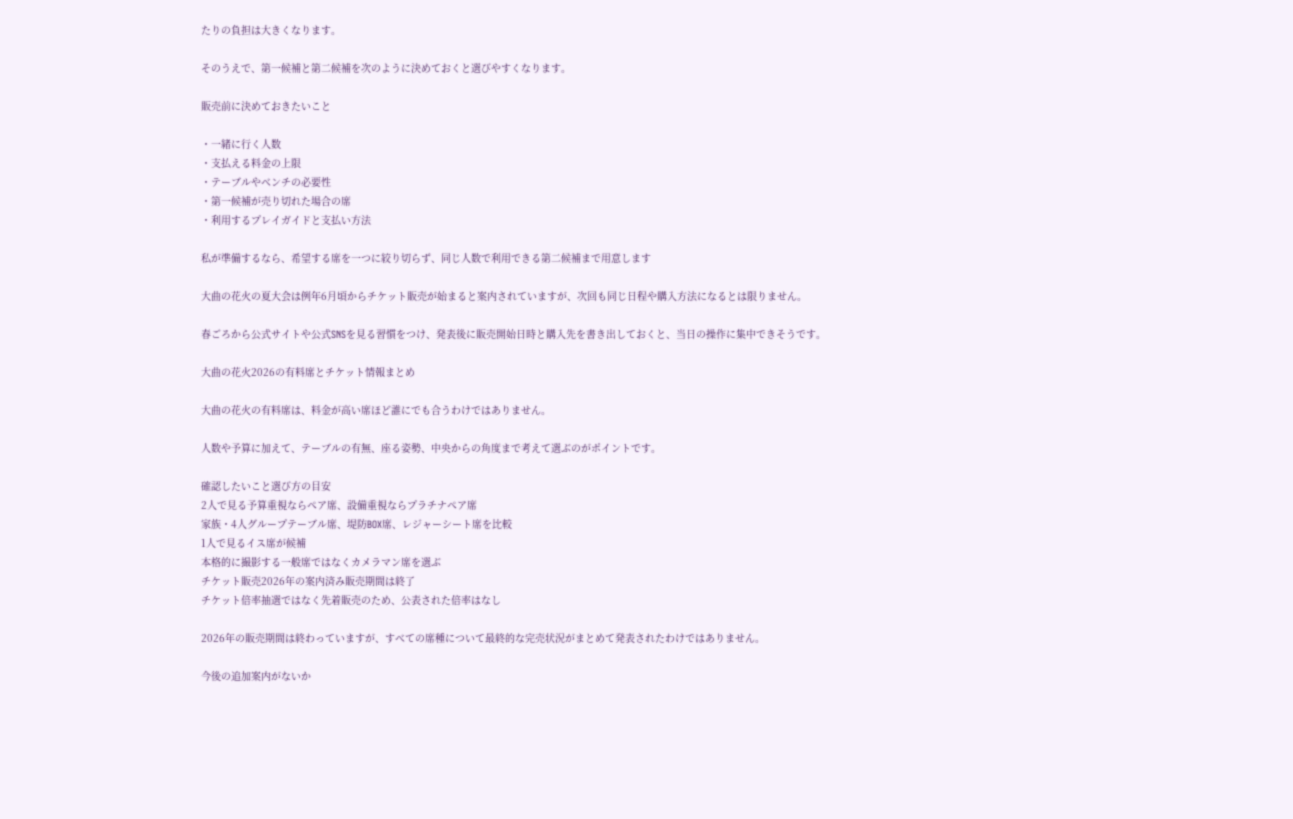たりの負担は大きくなります。

そのうえで、第一候補と第二候補を次のように決めておくと選びやすくなります。

販売前に決めておきたいこと

・一緒に行く人数
・支払える料金の上限
・テーブルやベンチの必要性
・第一候補が売り切れた場合の席
・利用するプレイガイドと支払い方法

私が準備するなら、希望する席を一つに絞り切らず、同じ人数で利用できる第二候補まで用意します

大曲の花火の夏大会は例年6月頃からチケット販売が始まると案内されていますが、次回も同じ日程や購入方法になるとは限りません。

春ごろから公式サイトや公式SNSを見る習慣をつけ、発表後に販売開始日時と購入先を書き出しておくと、当日の操作に集中できそうです。

大曲の花火2026の有料席とチケット情報まとめ

大曲の花火の有料席は、料金が高い席ほど誰にでも合うわけではありません。

人数や予算に加えて、テーブルの有無、座る姿勢、中央からの角度まで考えて選ぶのがポイントです。

確認したいこと選び方の目安
2人で見る予算重視ならペア席、設備重視ならプラチナペア席
家族・4人グループテーブル席、堤防BOX席、レジャーシート席を比較
1人で見るイス席が候補
本格的に撮影する一般席ではなくカメラマン席を選ぶ
チケット販売2026年の案内済み販売期間は終了
チケット倍率抽選ではなく先着販売のため、公表された倍率はなし

2026年の販売期間は終わっていますが、すべての席種について最終的な完売状況がまとめて発表されたわけではありません。

今後の追加案内がないか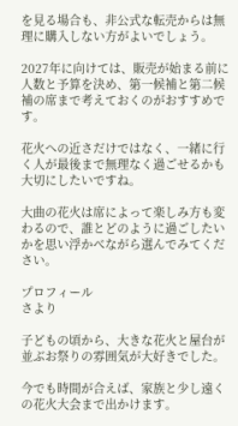を見る場合も、非公式な転売からは無理に購入しない方がよいでしょう。

2027年に向けては、販売が始まる前に人数と予算を決め、第一候補と第二候補の席まで考えておくのがおすすめです。

花火への近さだけではなく、一緒に行く人が最後まで無理なく過ごせるかも大切にしたいですね。

大曲の花火は席によって楽しみ方も変わるので、誰とどのように過ごしたいかを思い浮かべながら選んでみてください。

プロフィール
さより

子どもの頃から、大きな花火と屋台が並ぶお祭りの雰囲気が大好きでした。

今でも時間が合えば、家族と少し遠くの花火大会まで出かけます。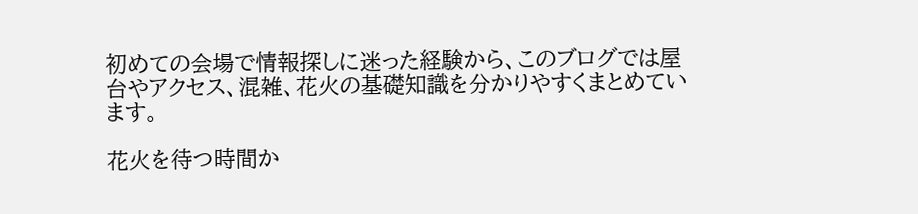初めての会場で情報探しに迷った経験から、このブログでは屋台やアクセス、混雑、花火の基礎知識を分かりやすくまとめています。

花火を待つ時間か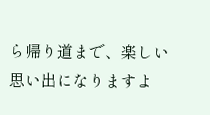ら帰り道まで、楽しい思い出になりますよ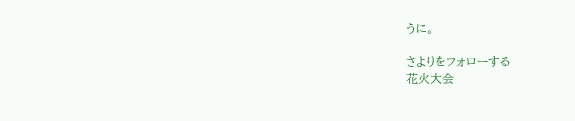うに。

さよりをフォローする
花火大会